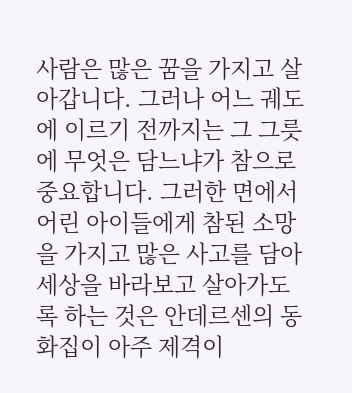사람은 많은 꿈을 가지고 살아갑니다. 그러나 어느 궤도에 이르기 전까지는 그 그릇에 무엇은 담느냐가 참으로 중요합니다. 그러한 면에서 어린 아이들에게 참된 소망을 가지고 많은 사고를 담아 세상을 바라보고 살아가도록 하는 것은 안데르센의 동화집이 아주 제격이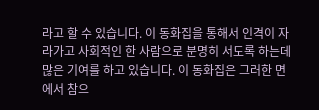라고 할 수 있습니다. 이 동화집을 통해서 인격이 자라가고 사회적인 한 사람으로 분명히 서도록 하는데 많은 기여를 하고 있습니다. 이 동화집은 그러한 면에서 참으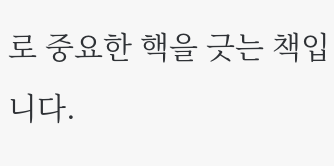로 중요한 핵을 긋는 책입니다.